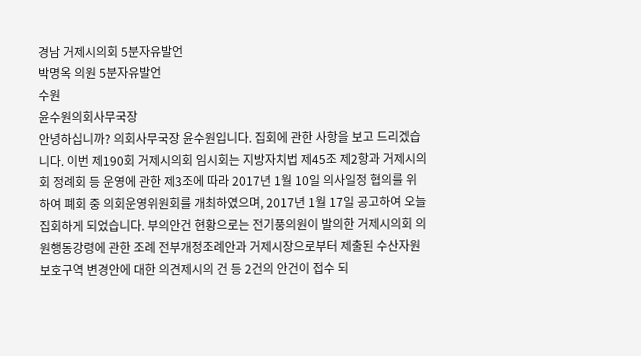경남 거제시의회 5분자유발언
박명옥 의원 5분자유발언
수원
윤수원의회사무국장
안녕하십니까? 의회사무국장 윤수원입니다. 집회에 관한 사항을 보고 드리겠습니다. 이번 제190회 거제시의회 임시회는 지방자치법 제45조 제2항과 거제시의회 정례회 등 운영에 관한 제3조에 따라 2017년 1월 10일 의사일정 협의를 위하여 폐회 중 의회운영위원회를 개최하였으며, 2017년 1월 17일 공고하여 오늘 집회하게 되었습니다. 부의안건 현황으로는 전기풍의원이 발의한 거제시의회 의원행동강령에 관한 조례 전부개정조례안과 거제시장으로부터 제출된 수산자원보호구역 변경안에 대한 의견제시의 건 등 2건의 안건이 접수 되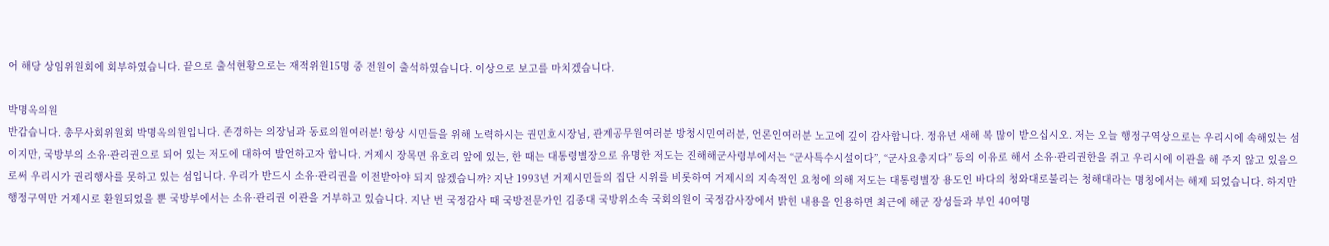어 해당 상임위원회에 회부하였습니다. 끝으로 출석현황으로는 재적위원15명 중 전원이 출석하였습니다. 이상으로 보고를 마치겠습니다.

박명옥의원
반갑습니다. 총무사회위원회 박명옥의원입니다. 존경하는 의장님과 동료의원여러분! 항상 시민들을 위해 노력하시는 권민호시장님, 관계공무원여러분 방청시민여러분, 언론인여러분 노고에 깊이 감사합니다. 정유년 새해 복 많이 받으십시오. 저는 오늘 행정구역상으로는 우리시에 속해있는 섬이지만, 국방부의 소유·관리권으로 되어 있는 저도에 대하여 발언하고자 합니다. 거제시 장목면 유호리 앞에 있는, 한 때는 대통령별장으로 유명한 저도는 진해해군사령부에서는 “군사특수시설이다”, “군사요충지다” 등의 이유로 해서 소유·관리권한을 쥐고 우리시에 이관을 해 주지 않고 있음으로써 우리시가 권리행사를 못하고 있는 섬입니다. 우리가 반드시 소유·관리권을 이전받아야 되지 않겠습니까? 지난 1993년 거제시민들의 집단 시위를 비롯하여 거제시의 지속적인 요청에 의해 저도는 대통령별장 용도인 바다의 청와대로불리는 청해대라는 명칭에서는 해제 되었습니다. 하지만 행정구역만 거제시로 환원되었을 뿐 국방부에서는 소유·관리권 이관을 거부하고 있습니다. 지난 번 국정감사 때 국방전문가인 김종대 국방위소속 국회의원이 국정감사장에서 밝힌 내용을 인용하면 최근에 해군 장성들과 부인 40여명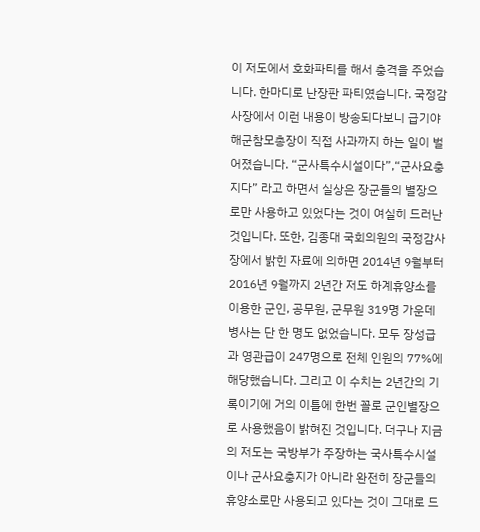이 저도에서 호화파티를 해서 충격을 주었습니다. 한마디로 난장판 파티였습니다. 국정감사장에서 이런 내용이 방송되다보니 급기야 해군참모총장이 직접 사과까지 하는 일이 벌어졌습니다. “군사특수시설이다”,“군사요충지다” 라고 하면서 실상은 장군들의 별장으로만 사용하고 있었다는 것이 여실히 드러난 것입니다. 또한, 김종대 국회의원의 국정감사장에서 밝힌 자료에 의하면 2014년 9월부터 2016년 9월까지 2년간 저도 하계휴양소를 이용한 군인, 공무원, 군무원 319명 가운데 병사는 단 한 명도 없었습니다. 모두 장성급과 영관급이 247명으로 전체 인원의 77%에 해당했습니다. 그리고 이 수치는 2년간의 기록이기에 거의 이틀에 한번 꼴로 군인별장으로 사용했음이 밝혀진 것입니다. 더구나 지금의 저도는 국방부가 주장하는 국사특수시설이나 군사요충지가 아니라 완전히 장군들의 휴양소로만 사용되고 있다는 것이 그대로 드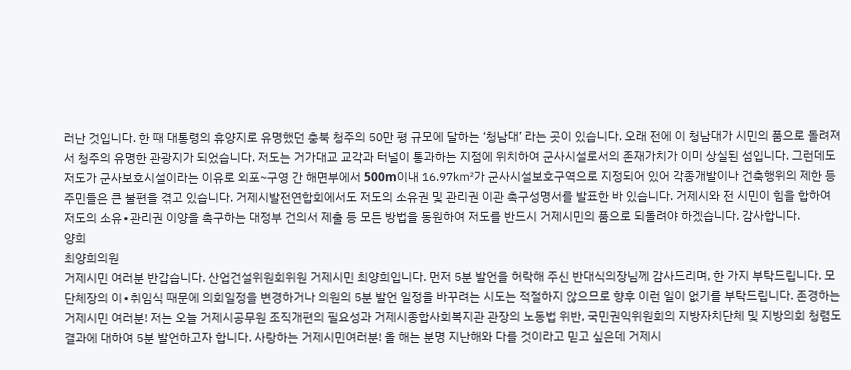러난 것입니다. 한 때 대통령의 휴양지로 유명했던 충북 청주의 50만 평 규모에 달하는 ‘청남대’ 라는 곳이 있습니다. 오래 전에 이 청남대가 시민의 품으로 돌려져서 청주의 유명한 관광지가 되었습니다. 저도는 거가대교 교각과 터널이 통과하는 지점에 위치하여 군사시설로서의 존재가치가 이미 상실된 섬입니다. 그런데도 저도가 군사보호시설이라는 이유로 외포~구영 간 해면부에서 500m이내 16.97㎢가 군사시설보호구역으로 지정되어 있어 각종개발이나 건축행위의 제한 등 주민들은 큰 불편을 겪고 있습니다. 거제시발전연합회에서도 저도의 소유권 및 관리권 이관 촉구성명서를 발표한 바 있습니다. 거제시와 전 시민이 힘을 합하여 저도의 소유∙관리권 이양을 촉구하는 대정부 건의서 제출 등 모든 방법을 동원하여 저도를 반드시 거제시민의 품으로 되돌려야 하겠습니다. 감사합니다.
양희
최양희의원
거제시민 여러분 반갑습니다. 산업건설위원회위원 거제시민 최양희입니다. 먼저 5분 발언을 허락해 주신 반대식의장님께 감사드리며, 한 가지 부탁드립니다. 모단체장의 이∙취임식 때문에 의회일정을 변경하거나 의원의 5분 발언 일정을 바꾸려는 시도는 적절하지 않으므로 향후 이런 일이 없기를 부탁드립니다. 존경하는 거제시민 여러분! 저는 오늘 거제시공무원 조직개편의 필요성과 거제시종합사회복지관 관장의 노동법 위반, 국민권익위원회의 지방자치단체 및 지방의회 청렴도결과에 대하여 5분 발언하고자 합니다. 사랑하는 거제시민여러분! 올 해는 분명 지난해와 다를 것이라고 믿고 싶은데 거제시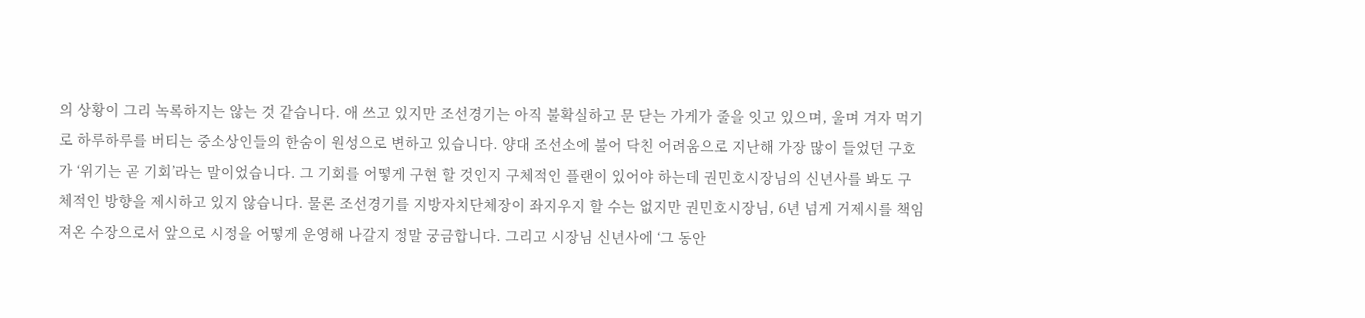의 상황이 그리 녹록하지는 않는 것 같습니다. 애 쓰고 있지만 조선경기는 아직 불확실하고 문 닫는 가게가 줄을 잇고 있으며, 울며 겨자 먹기로 하루하루를 버티는 중소상인들의 한숨이 원성으로 변하고 있습니다. 양대 조선소에 불어 닥친 어려움으로 지난해 가장 많이 들었던 구호가 ‘위기는 곧 기회’라는 말이었습니다. 그 기회를 어떻게 구현 할 것인지 구체적인 플랜이 있어야 하는데 권민호시장님의 신년사를 봐도 구체적인 방향을 제시하고 있지 않습니다. 물론 조선경기를 지방자치단체장이 좌지우지 할 수는 없지만 권민호시장님, 6년 넘게 거제시를 책임져온 수장으로서 앞으로 시정을 어떻게 운영해 나갈지 정말 궁금합니다. 그리고 시장님 신년사에 ‘그 동안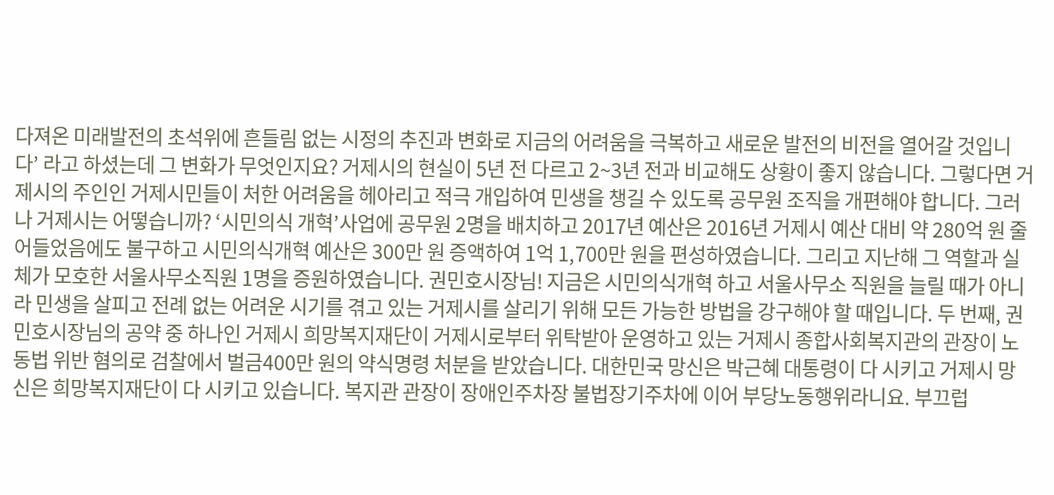다져온 미래발전의 초석위에 흔들림 없는 시정의 추진과 변화로 지금의 어려움을 극복하고 새로운 발전의 비전을 열어갈 것입니다’ 라고 하셨는데 그 변화가 무엇인지요? 거제시의 현실이 5년 전 다르고 2~3년 전과 비교해도 상황이 좋지 않습니다. 그렇다면 거제시의 주인인 거제시민들이 처한 어려움을 헤아리고 적극 개입하여 민생을 챙길 수 있도록 공무원 조직을 개편해야 합니다. 그러나 거제시는 어떻습니까? ‘시민의식 개혁’사업에 공무원 2명을 배치하고 2017년 예산은 2016년 거제시 예산 대비 약 280억 원 줄어들었음에도 불구하고 시민의식개혁 예산은 300만 원 증액하여 1억 1,700만 원을 편성하였습니다. 그리고 지난해 그 역할과 실체가 모호한 서울사무소직원 1명을 증원하였습니다. 권민호시장님! 지금은 시민의식개혁 하고 서울사무소 직원을 늘릴 때가 아니라 민생을 살피고 전례 없는 어려운 시기를 겪고 있는 거제시를 살리기 위해 모든 가능한 방법을 강구해야 할 때입니다. 두 번째, 권민호시장님의 공약 중 하나인 거제시 희망복지재단이 거제시로부터 위탁받아 운영하고 있는 거제시 종합사회복지관의 관장이 노동법 위반 혐의로 검찰에서 벌금400만 원의 약식명령 처분을 받았습니다. 대한민국 망신은 박근혜 대통령이 다 시키고 거제시 망신은 희망복지재단이 다 시키고 있습니다. 복지관 관장이 장애인주차장 불법장기주차에 이어 부당노동행위라니요. 부끄럽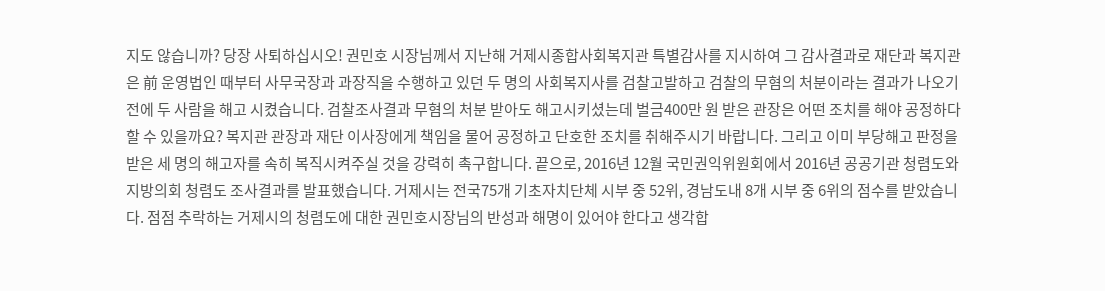지도 않습니까? 당장 사퇴하십시오! 권민호 시장님께서 지난해 거제시종합사회복지관 특별감사를 지시하여 그 감사결과로 재단과 복지관은 前 운영법인 때부터 사무국장과 과장직을 수행하고 있던 두 명의 사회복지사를 검찰고발하고 검찰의 무혐의 처분이라는 결과가 나오기 전에 두 사람을 해고 시켰습니다. 검찰조사결과 무혐의 처분 받아도 해고시키셨는데 벌금400만 원 받은 관장은 어떤 조치를 해야 공정하다 할 수 있을까요? 복지관 관장과 재단 이사장에게 책임을 물어 공정하고 단호한 조치를 취해주시기 바랍니다. 그리고 이미 부당해고 판정을 받은 세 명의 해고자를 속히 복직시켜주실 것을 강력히 촉구합니다. 끝으로, 2016년 12월 국민권익위원회에서 2016년 공공기관 청렴도와 지방의회 청렴도 조사결과를 발표했습니다. 거제시는 전국75개 기초자치단체 시부 중 52위, 경남도내 8개 시부 중 6위의 점수를 받았습니다. 점점 추락하는 거제시의 청렴도에 대한 권민호시장님의 반성과 해명이 있어야 한다고 생각합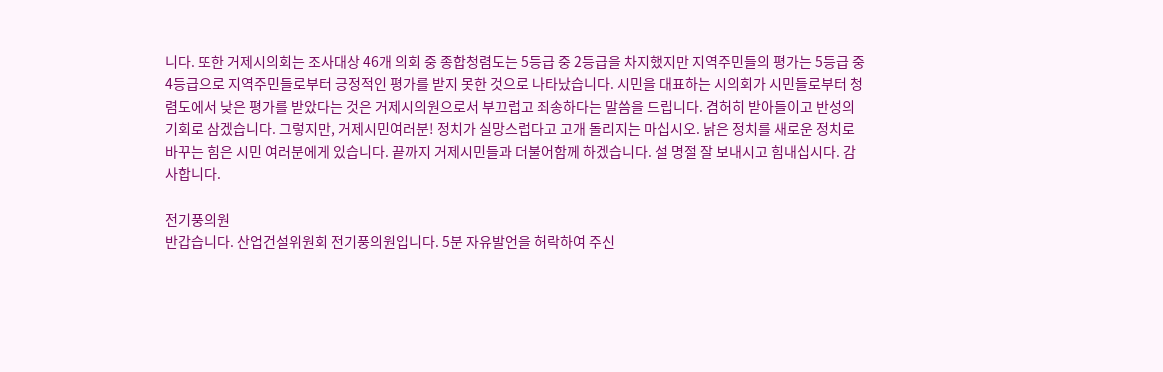니다. 또한 거제시의회는 조사대상 46개 의회 중 종합청렴도는 5등급 중 2등급을 차지했지만 지역주민들의 평가는 5등급 중 4등급으로 지역주민들로부터 긍정적인 평가를 받지 못한 것으로 나타났습니다. 시민을 대표하는 시의회가 시민들로부터 청렴도에서 낮은 평가를 받았다는 것은 거제시의원으로서 부끄럽고 죄송하다는 말씀을 드립니다. 겸허히 받아들이고 반성의 기회로 삼겠습니다. 그렇지만, 거제시민여러분! 정치가 실망스럽다고 고개 돌리지는 마십시오. 낡은 정치를 새로운 정치로 바꾸는 힘은 시민 여러분에게 있습니다. 끝까지 거제시민들과 더불어함께 하겠습니다. 설 명절 잘 보내시고 힘내십시다. 감사합니다.

전기풍의원
반갑습니다. 산업건설위원회 전기풍의원입니다. 5분 자유발언을 허락하여 주신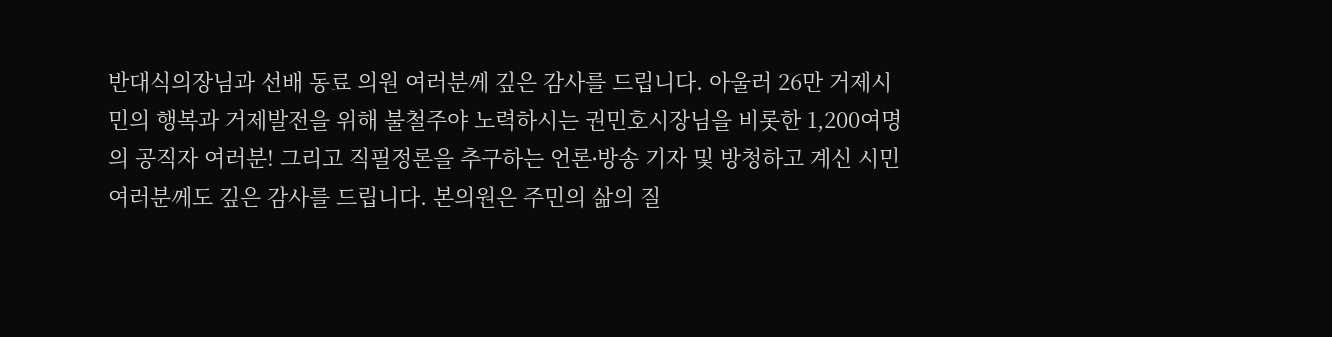반대식의장님과 선배 동료 의원 여러분께 깊은 감사를 드립니다. 아울러 26만 거제시민의 행복과 거제발전을 위해 불철주야 노력하시는 권민호시장님을 비롯한 1,200여명의 공직자 여러분! 그리고 직필정론을 추구하는 언론∙방송 기자 및 방청하고 계신 시민여러분께도 깊은 감사를 드립니다. 본의원은 주민의 삶의 질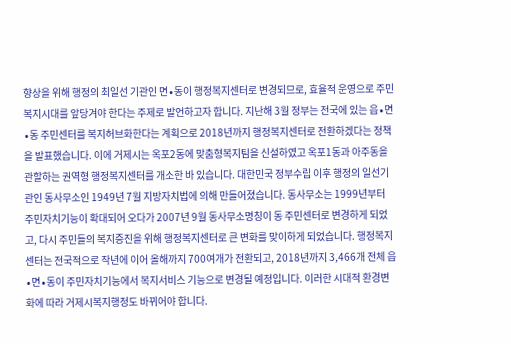향상을 위해 행정의 최일선 기관인 면∙동이 행정복지센터로 변경되므로, 효율적 운영으로 주민복지시대를 앞당겨야 한다는 주제로 발언하고자 합니다. 지난해 3월 정부는 전국에 있는 읍∙면∙동 주민센터를 복지허브화한다는 계획으로 2018년까지 행정복지센터로 전환하겠다는 정책을 발표했습니다. 이에 거제시는 옥포2동에 맞춤형복지팀을 신설하였고 옥포1동과 아주동을 관할하는 권역형 행정복지센터를 개소한 바 있습니다. 대한민국 정부수립 이후 행정의 일선기관인 동사무소인 1949년 7월 지방자치법에 의해 만들어졌습니다. 동사무소는 1999년부터 주민자치기능이 확대되어 오다가 2007년 9월 동사무소명칭이 동 주민센터로 변경하게 되었고, 다시 주민들의 복지증진을 위해 행정복지센터로 큰 변화를 맞이하게 되었습니다. 행정복지센터는 전국적으로 작년에 이어 올해까지 700여개가 전환되고, 2018년까지 3,466개 전체 읍∙면∙동이 주민자치기능에서 복지서비스 기능으로 변경될 예정입니다. 이러한 시대적 환경변화에 따라 거제시복지행정도 바뀌어야 합니다.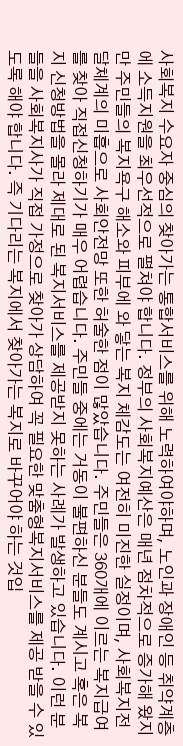사회복지 수요자 중심의 찾아가는 통합서비스를 위해 노력하여야하며, 노인과 장애인 등 취약계층에 소득지원을 최우선적으로 펼쳐야 합니다. 정부의 사회복지예산은 매년 점차적으로 증가해 왔지만 주민들의 복지욕구 해소와 피부에 와 닿는 복지 체감도는 여전히 미진한 실정이며, 사회복지전달체계의 미흡으로 사회안전망 또한 허술한 점이 많았습니다. 주민들은 360개에 이르는 복지급여를 찾아 직접신청하기가 매우 어렵습니다. 주민들 중에는 거동이 불편하신 분들도 계시고 혹은 복지 신청방법을 몰라 제대로 된 복지서비스를 제공받지 못하는 사례가 발생하고 있습니다. 이런 분들을 사회복지사가 직접 가정으로 찾아가 상담하여 꼭 필요한 맞춤형복지서비스를 제공 받을 수 있도록 해야 합니다. 즉 기다리는 복지에서 찾아가는 복지로 바꾸어야 하는 것입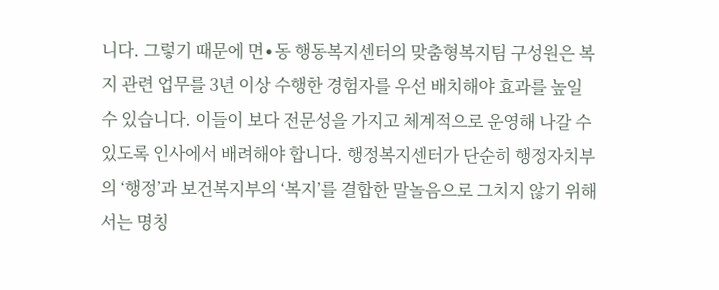니다. 그렇기 때문에 면∙동 행동복지센터의 맞춤형복지팀 구성원은 복지 관련 업무를 3년 이상 수행한 경험자를 우선 배치해야 효과를 높일 수 있습니다. 이들이 보다 전문성을 가지고 체계적으로 운영해 나갈 수 있도록 인사에서 배려해야 합니다. 행정복지센터가 단순히 행정자치부의 ‘행정’과 보건복지부의 ‘복지’를 결합한 말놀음으로 그치지 않기 위해서는 명칭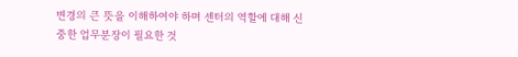변경의 큰 뜻을 이해하여야 하며 센터의 역할에 대해 신중한 업무분장이 필요한 것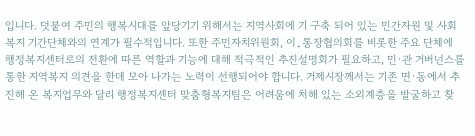입니다. 덧붙여 주민의 행복시대를 앞당기기 위해서는 지역사회에 기 구축 되어 있는 민간자원 및 사회복지 기간단체와의 연계가 필수적입니다. 또한 주민자치위원회, 이․통장협의회를 비롯한 주요 단체에 행정복지센터로의 전환에 따른 역할과 기능에 대해 적극적인 추진설명회가 필요하고, 민∙관 거버넌스를 통한 지역복지 의견을 한데 모아 나가는 노력이 선행되어야 합니다. 거제시장께서는 기존 면∙동에서 추진해 온 복지업무와 달리 행정복지센터 맞춤형복지팀은 어려움에 처해 있는 소외계층을 발굴하고 찾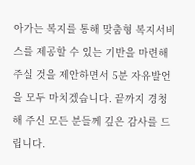아가는 복지를 통해 맞춤형 복지서비스를 제공할 수 있는 기반을 마련해 주실 것을 제안하면서 5분 자유발언을 모두 마치겠습니다. 끝까지 경청해 주신 모든 분들께 깊은 감사를 드립니다.